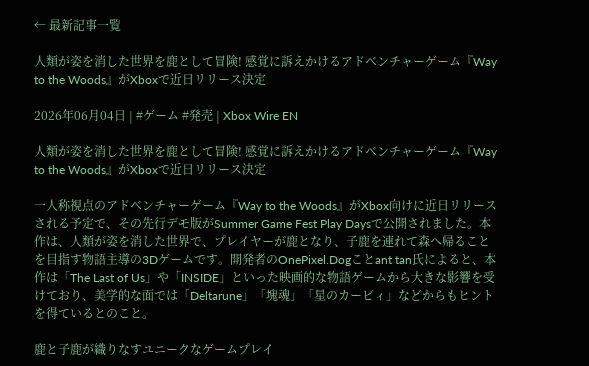← 最新記事一覧

人類が姿を消した世界を鹿として冒険! 感覚に訴えかけるアドベンチャーゲーム『Way to the Woods』がXboxで近日リリース決定

2026年06月04日 | #ゲーム #発売 | Xbox Wire EN

人類が姿を消した世界を鹿として冒険! 感覚に訴えかけるアドベンチャーゲーム『Way to the Woods』がXboxで近日リリース決定

一人称視点のアドベンチャーゲーム『Way to the Woods』がXbox向けに近日リリースされる予定で、その先行デモ版がSummer Game Fest Play Daysで公開されました。本作は、人類が姿を消した世界で、プレイヤーが鹿となり、子鹿を連れて森へ帰ることを目指す物語主導の3Dゲームです。開発者のOnePixel.Dogことant tan氏によると、本作は「The Last of Us」や「INSIDE」といった映画的な物語ゲームから大きな影響を受けており、美学的な面では「Deltarune」「塊魂」「星のカービィ」などからもヒントを得ているとのこと。

鹿と子鹿が織りなすユニークなゲームプレイ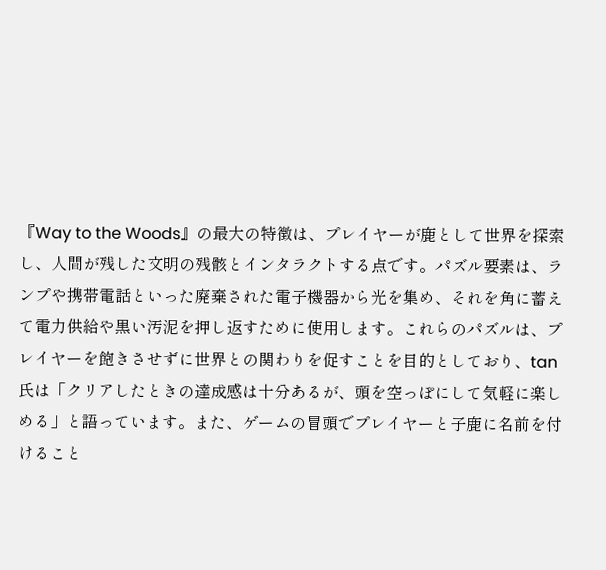『Way to the Woods』の最大の特徴は、プレイヤーが鹿として世界を探索し、人間が残した文明の残骸とインタラクトする点です。パズル要素は、ランプや携帯電話といった廃棄された電子機器から光を集め、それを角に蓄えて電力供給や黒い汚泥を押し返すために使用します。これらのパズルは、プレイヤーを飽きさせずに世界との関わりを促すことを目的としており、tan氏は「クリアしたときの達成感は十分あるが、頭を空っぽにして気軽に楽しめる」と語っています。また、ゲームの冒頭でプレイヤーと子鹿に名前を付けること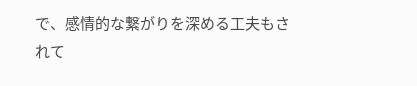で、感情的な繋がりを深める工夫もされて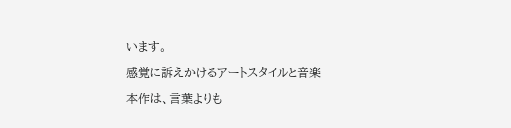います。

感覚に訴えかけるアートスタイルと音楽

本作は、言葉よりも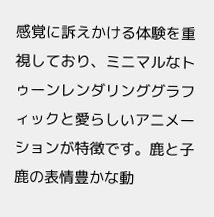感覚に訴えかける体験を重視しており、ミニマルなトゥーンレンダリンググラフィックと愛らしいアニメーションが特徴です。鹿と子鹿の表情豊かな動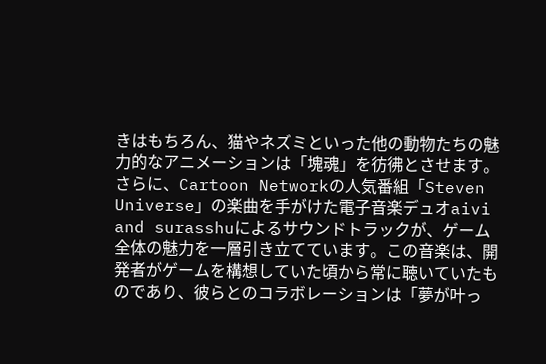きはもちろん、猫やネズミといった他の動物たちの魅力的なアニメーションは「塊魂」を彷彿とさせます。さらに、Cartoon Networkの人気番組「Steven Universe」の楽曲を手がけた電子音楽デュオaivi and surasshuによるサウンドトラックが、ゲーム全体の魅力を一層引き立てています。この音楽は、開発者がゲームを構想していた頃から常に聴いていたものであり、彼らとのコラボレーションは「夢が叶っ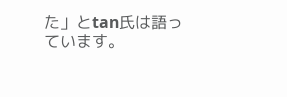た」とtan氏は語っています。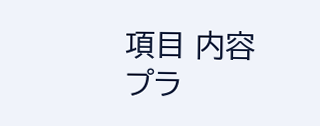項目 内容
プラ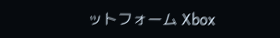ットフォーム Xbox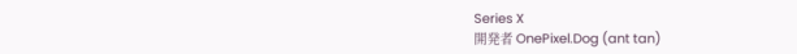Series X
開発者 OnePixel.Dog (ant tan)